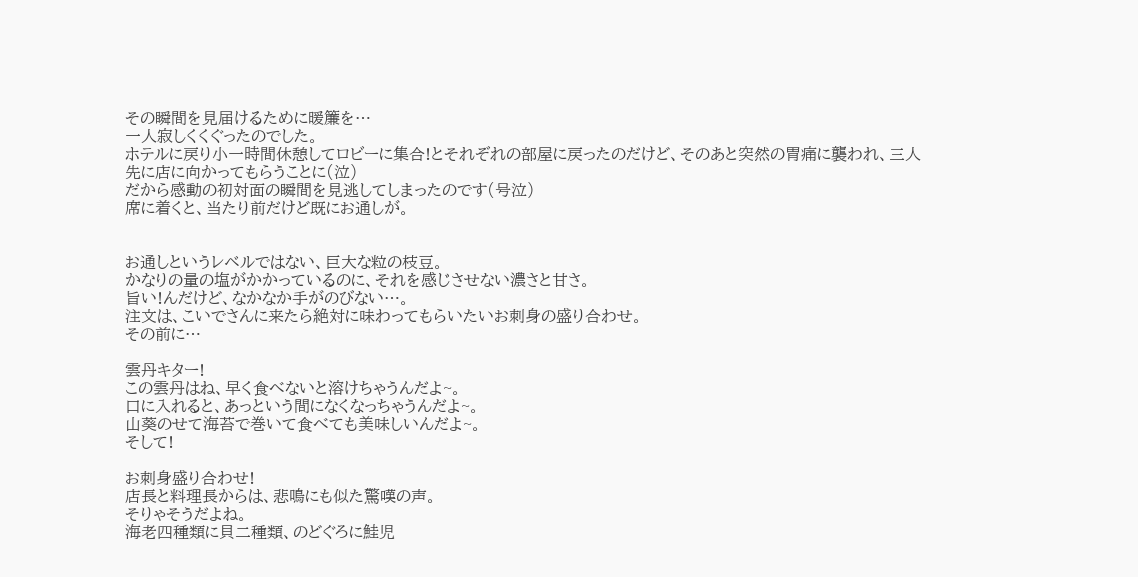その瞬間を見届けるために暖簾を…
一人寂しくくぐったのでした。
ホテルに戻り小一時間休憩してロビーに集合!とそれぞれの部屋に戻ったのだけど、そのあと突然の胃痛に襲われ、三人先に店に向かってもらうことに(泣)
だから感動の初対面の瞬間を見逃してしまったのです(号泣)
席に着くと、当たり前だけど既にお通しが。


お通しというレベルではない、巨大な粒の枝豆。
かなりの量の塩がかかっているのに、それを感じさせない濃さと甘さ。
旨い!んだけど、なかなか手がのびない…。
注文は、こいでさんに来たら絶対に味わってもらいたいお刺身の盛り合わせ。
その前に…

雲丹キター!
この雲丹はね、早く食べないと溶けちゃうんだよ~。
口に入れると、あっという間になくなっちゃうんだよ~。
山葵のせて海苔で巻いて食べても美味しいんだよ~。
そして!

お刺身盛り合わせ!
店長と料理長からは、悲鳴にも似た驚嘆の声。
そりゃそうだよね。
海老四種類に貝二種類、のどぐろに鮭児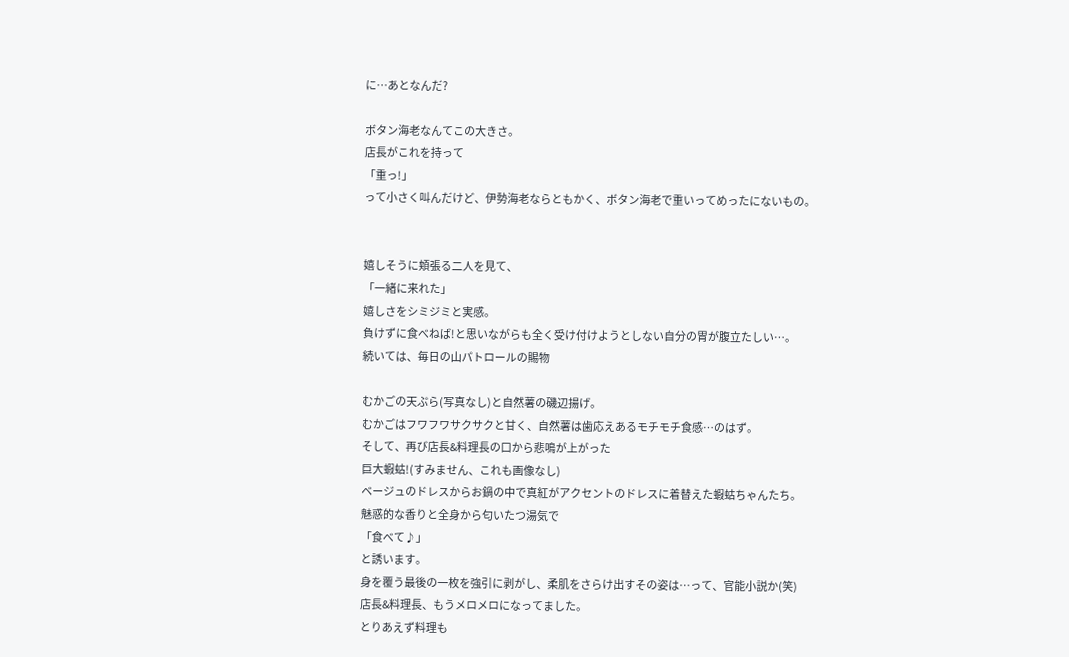に…あとなんだ?

ボタン海老なんてこの大きさ。
店長がこれを持って
「重っ!」
って小さく叫んだけど、伊勢海老ならともかく、ボタン海老で重いってめったにないもの。


嬉しそうに頬張る二人を見て、
「一緒に来れた」
嬉しさをシミジミと実感。
負けずに食べねば!と思いながらも全く受け付けようとしない自分の胃が腹立たしい…。
続いては、毎日の山パトロールの賜物

むかごの天ぷら(写真なし)と自然薯の磯辺揚げ。
むかごはフワフワサクサクと甘く、自然薯は歯応えあるモチモチ食感…のはず。
そして、再び店長&料理長の口から悲鳴が上がった
巨大蝦蛄!(すみません、これも画像なし)
ベージュのドレスからお鍋の中で真紅がアクセントのドレスに着替えた蝦蛄ちゃんたち。
魅惑的な香りと全身から匂いたつ湯気で
「食べて♪」
と誘います。
身を覆う最後の一枚を強引に剥がし、柔肌をさらけ出すその姿は…って、官能小説か(笑)
店長&料理長、もうメロメロになってました。
とりあえず料理も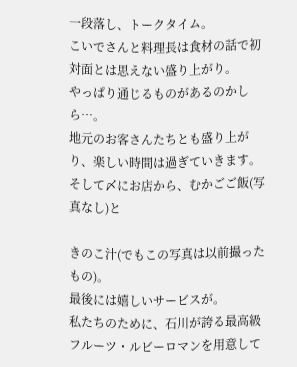一段落し、トークタイム。
こいでさんと料理長は食材の話で初対面とは思えない盛り上がり。
やっぱり通じるものがあるのかしら…。
地元のお客さんたちとも盛り上がり、楽しい時間は過ぎていきます。
そして〆にお店から、むかごご飯(写真なし)と

きのこ汁(でもこの写真は以前撮ったもの)。
最後には嬉しいサービスが。
私たちのために、石川が誇る最高級フルーツ・ルビーロマンを用意して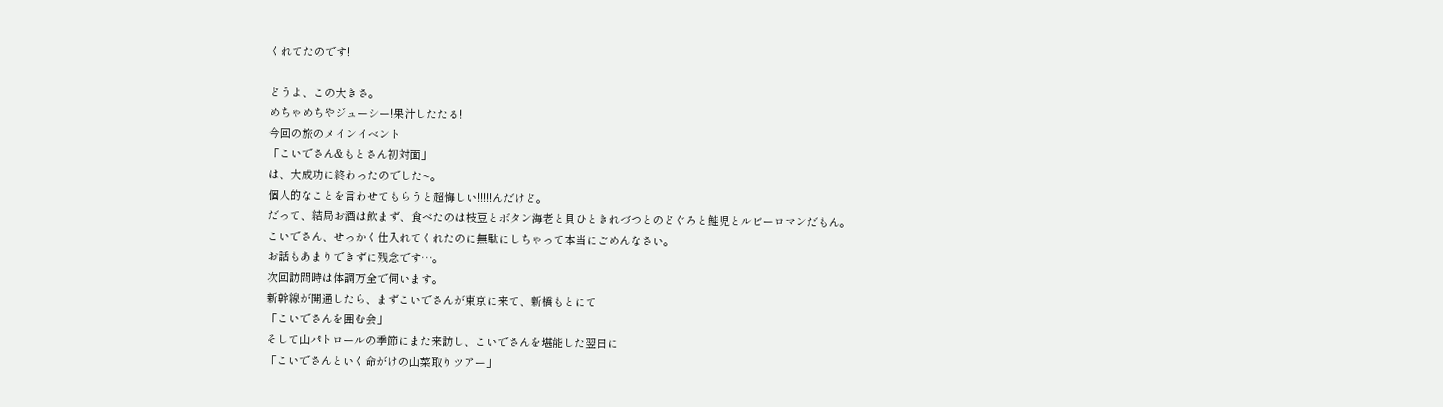くれてたのです!

どうよ、この大きさ。
めちゃめちやジューシー!果汁したたる!
今回の旅のメインイベント
「こいでさん&もとさん初対面」
は、大成功に終わったのでした~。
個人的なことを言わせてもらうと超悔しい!!!!!んだけど。
だって、結局お酒は飲まず、食べたのは枝豆とボタン海老と貝ひときれづつとのどぐろと鮭児とルビーロマンだもん。
こいでさん、せっかく仕入れてくれたのに無駄にしちゃって本当にごめんなさい。
お話もあまりできずに残念です…。
次回訪問時は体調万全で伺います。
新幹線が開通したら、まずこいでさんが東京に来て、新橋もとにて
「こいでさんを囲む会」
そして山パトロールの季節にまた来訪し、こいでさんを堪能した翌日に
「こいでさんといく命がけの山菜取りツアー」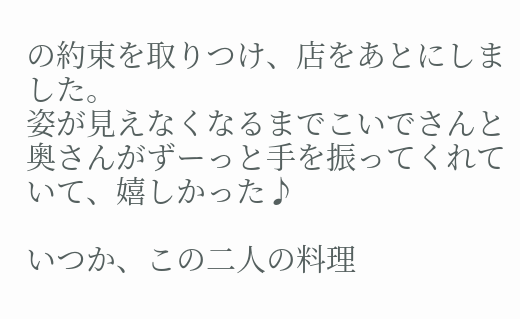の約束を取りつけ、店をあとにしました。
姿が見えなくなるまでこいでさんと奥さんがずーっと手を振ってくれていて、嬉しかった♪

いつか、この二人の料理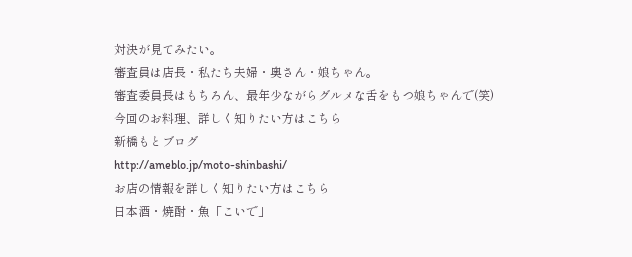対決が見てみたい。
審査員は店長・私たち夫婦・奥さん・娘ちゃん。
審査委員長はもちろん、最年少ながらグルメな舌をもつ娘ちゃんで(笑)
今回のお料理、詳しく知りたい方はこちら
新橋もとブログ
http://ameblo.jp/moto-shinbashi/
お店の情報を詳しく知りたい方はこちら
日本酒・焼酎・魚「こいで」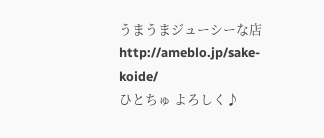うまうまジューシーな店
http://ameblo.jp/sake-koide/
ひとちゅ よろしく♪